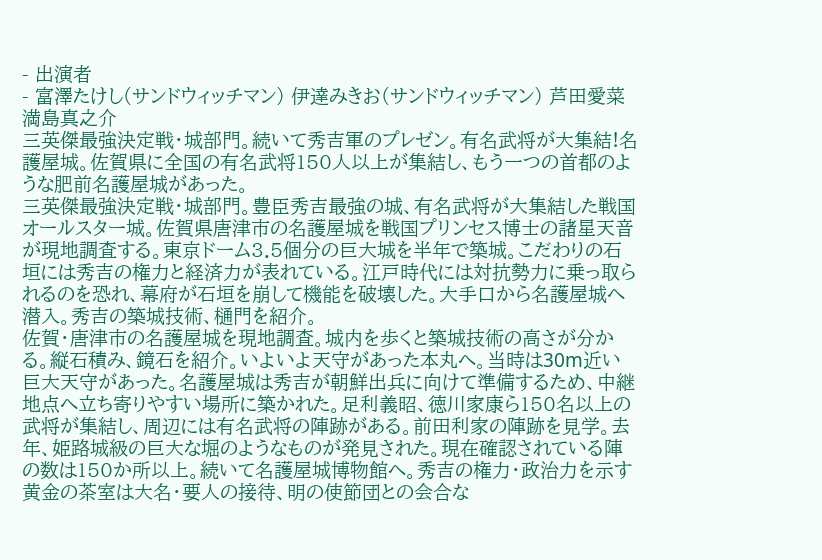- 出演者
- 富澤たけし(サンドウィッチマン) 伊達みきお(サンドウィッチマン) 芦田愛菜 満島真之介
三英傑最強決定戦・城部門。続いて秀吉軍のプレゼン。有名武将が大集結!名護屋城。佐賀県に全国の有名武将150人以上が集結し、もう一つの首都のような肥前名護屋城があった。
三英傑最強決定戦・城部門。豊臣秀吉最強の城、有名武将が大集結した戦国オールスター城。佐賀県唐津市の名護屋城を戦国プリンセス博士の諸星天音が現地調査する。東京ドーム3.5個分の巨大城を半年で築城。こだわりの石垣には秀吉の権力と経済力が表れている。江戸時代には対抗勢力に乗っ取られるのを恐れ、幕府が石垣を崩して機能を破壊した。大手口から名護屋城へ潜入。秀吉の築城技術、樋門を紹介。
佐賀・唐津市の名護屋城を現地調査。城内を歩くと築城技術の高さが分かる。縦石積み、鏡石を紹介。いよいよ天守があった本丸へ。当時は30m近い巨大天守があった。名護屋城は秀吉が朝鮮出兵に向けて準備するため、中継地点へ立ち寄りやすい場所に築かれた。足利義昭、徳川家康ら150名以上の武将が集結し、周辺には有名武将の陣跡がある。前田利家の陣跡を見学。去年、姫路城級の巨大な堀のようなものが発見された。現在確認されている陣の数は150か所以上。続いて名護屋城博物館へ。秀吉の権力・政治力を示す黄金の茶室は大名・要人の接待、明の使節団との会合な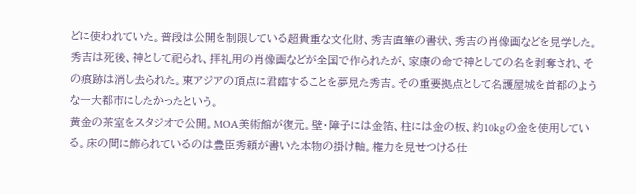どに使われていた。普段は公開を制限している超貴重な文化財、秀吉直筆の書状、秀吉の肖像画などを見学した。秀吉は死後、神として祀られ、拝礼用の肖像画などが全国で作られたが、家康の命で神としての名を剥奪され、その痕跡は消し去られた。東アジアの頂点に君臨することを夢見た秀吉。その重要拠点として名護屋城を首都のような一大都市にしたかったという。
黄金の茶室をスタジオで公開。MOA美術館が復元。壁・障子には金箔、柱には金の板、約10kgの金を使用している。床の間に飾られているのは豊臣秀頼が書いた本物の掛け軸。権力を見せつける仕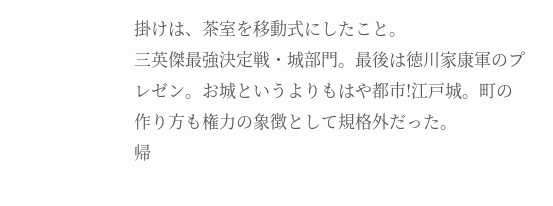掛けは、茶室を移動式にしたこと。
三英傑最強決定戦・城部門。最後は徳川家康軍のプレゼン。お城というよりもはや都市!江戸城。町の作り方も権力の象徴として規格外だった。
帰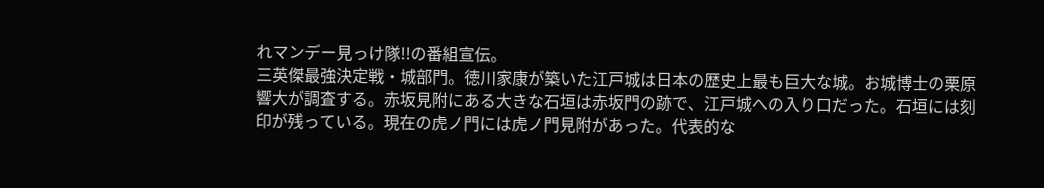れマンデー見っけ隊!!の番組宣伝。
三英傑最強決定戦・城部門。徳川家康が築いた江戸城は日本の歴史上最も巨大な城。お城博士の栗原響大が調査する。赤坂見附にある大きな石垣は赤坂門の跡で、江戸城への入り口だった。石垣には刻印が残っている。現在の虎ノ門には虎ノ門見附があった。代表的な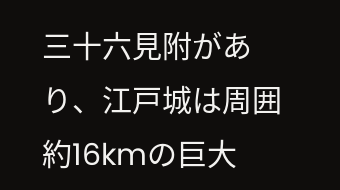三十六見附があり、江戸城は周囲約16kmの巨大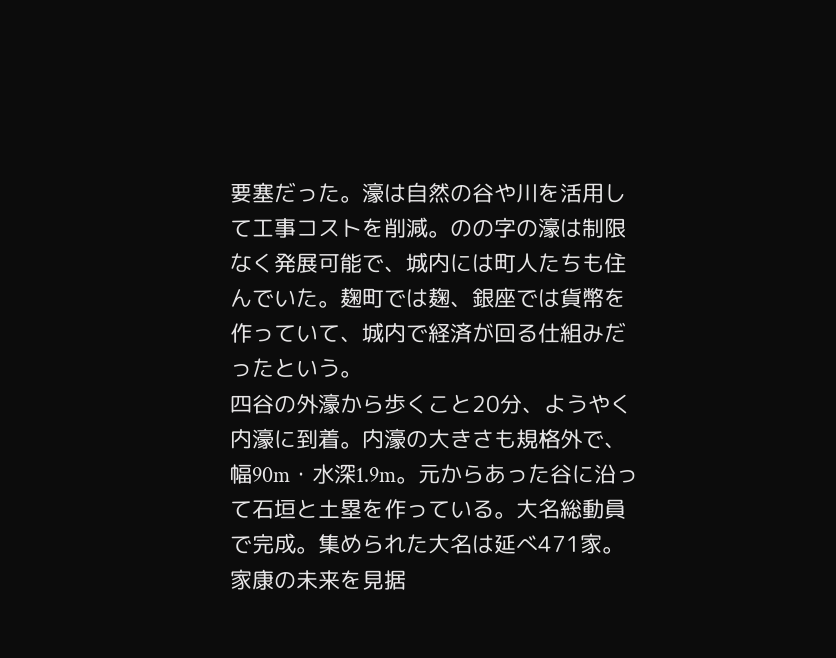要塞だった。濠は自然の谷や川を活用して工事コストを削減。のの字の濠は制限なく発展可能で、城内には町人たちも住んでいた。麹町では麹、銀座では貨幣を作っていて、城内で経済が回る仕組みだったという。
四谷の外濠から歩くこと20分、ようやく内濠に到着。内濠の大きさも規格外で、幅90m・水深1.9m。元からあった谷に沿って石垣と土塁を作っている。大名総動員で完成。集められた大名は延べ471家。家康の未来を見据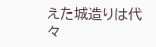えた城造りは代々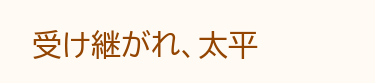受け継がれ、太平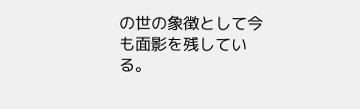の世の象徴として今も面影を残している。